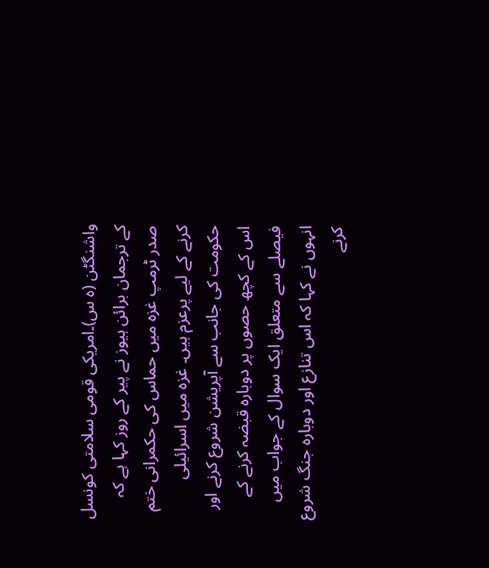واشنگٹن (ہ س)۔امریکی قومی سلامتی کونسل کے ترجمان برائن ہیوز نے پیر کے روز کہا ہے کہ صدر ٹرمپ غزہ میں حماس کی حکمرانی ختم کرنے کے لیے پرعزم ہیں۔ غزہ میں اسرائیلی حکومت کی جانب سے آپریشن شروع کرنے اور اس کے کچھ حصوں پر دوبارہ قبضہ کرنے کے فیصلے سے متعلق ایک سوال کے جواب میں انہوں نے کہا کہ اس تنازع اور دوبارہ جنگ شروع کرنے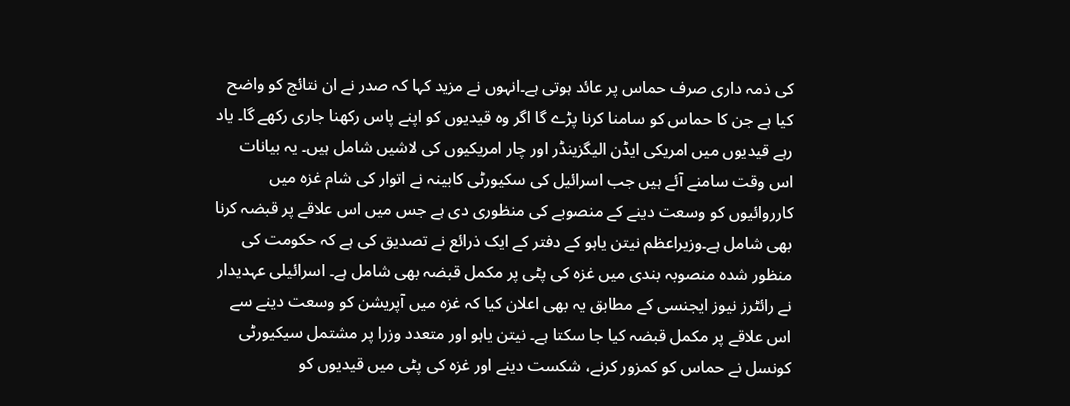کی ذمہ داری صرف حماس پر عائد ہوتی ہے۔انہوں نے مزید کہا کہ صدر نے ان نتائج کو واضح کیا ہے جن کا حماس کو سامنا کرنا پڑے گا اگر وہ قیدیوں کو اپنے پاس رکھنا جاری رکھے گا۔ یاد رہے قیدیوں میں امریکی ایڈن الیگزینڈر اور چار امریکیوں کی لاشیں شامل ہیں۔ یہ بیانات اس وقت سامنے آئے ہیں جب اسرائیل کی سکیورٹی کابینہ نے اتوار کی شام غزہ میں کارروائیوں کو وسعت دینے کے منصوبے کی منظوری دی ہے جس میں اس علاقے پر قبضہ کرنا بھی شامل ہے۔وزیراعظم نیتن یاہو کے دفتر کے ایک ذرائع نے تصدیق کی ہے کہ حکومت کی منظور شدہ منصوبہ بندی میں غزہ کی پٹی پر مکمل قبضہ بھی شامل ہے۔ اسرائیلی عہدیدار نے رائٹرز نیوز ایجنسی کے مطابق یہ بھی اعلان کیا کہ غزہ میں آپریشن کو وسعت دینے سے اس علاقے پر مکمل قبضہ کیا جا سکتا ہے۔ نیتن یاہو اور متعدد وزرا پر مشتمل سیکیورٹی کونسل نے حماس کو کمزور کرنے، شکست دینے اور غزہ کی پٹی میں قیدیوں کو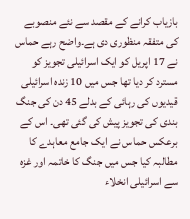بازیاب کرانے کے مقصد سے نئے منصوبے کی متفقہ منظوری دی ہے۔واضح رہے حماس نے 17 اپریل کو ایک اسرائیلی تجویز کو مسترد کر دیا تھا جس میں 10 زندہ اسرائیلی قیدیوں کی رہائی کے بدلے 45 دن کی جنگ بندی کی تجویز پیش کی گئی تھی۔ اس کے برعکس حماس نے ایک جامع معاہدے کا مطالبہ کیا جس میں جنگ کا خاتمہ اور غزہ سے اسرائیلی انخلاء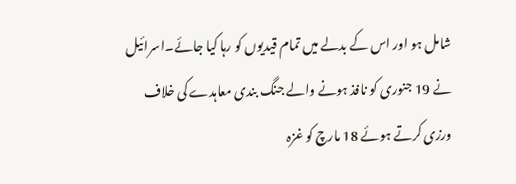شامل ہو اور اس کے بدلے میں تمام قیدیوں کو رہا کیا جائے۔اسرائیل نے 19 جنوری کو نافذ ہونے والے جنگ بندی معاہدے کی خلاف ورزی کرتے ہوئے 18 مارچ کو غزہ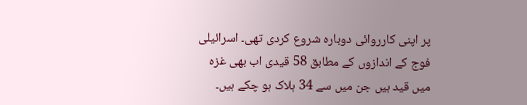پر اپنی کارروائی دوبارہ شروع کردی تھی۔ اسرائیلی فوج کے اندازوں کے مطابق 58 قیدی اب بھی غزہ میں قید ہیں جن میں سے 34 ہلاک ہو چکے ہیں۔